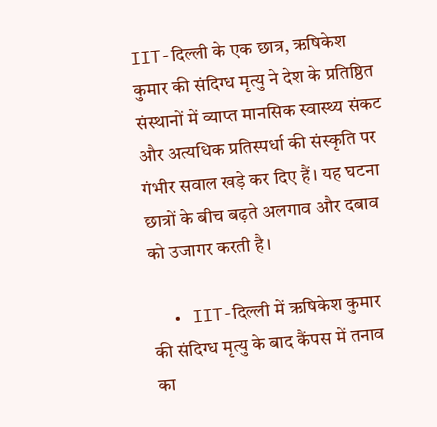IIT-दिल्ली के एक छात्र, ऋषिकेश कुमार की संदिग्ध मृत्यु ने देश के प्रतिष्ठित संस्थानों में व्याप्त मानसिक स्वास्थ्य संकट और अत्यधिक प्रतिस्पर्धा की संस्कृति पर गंभीर सवाल खड़े कर दिए हैं। यह घटना छात्रों के बीच बढ़ते अलगाव और दबाव को उजागर करती है।

  • IIT-दिल्ली में ऋषिकेश कुमार की संदिग्ध मृत्यु के बाद कैंपस में तनाव का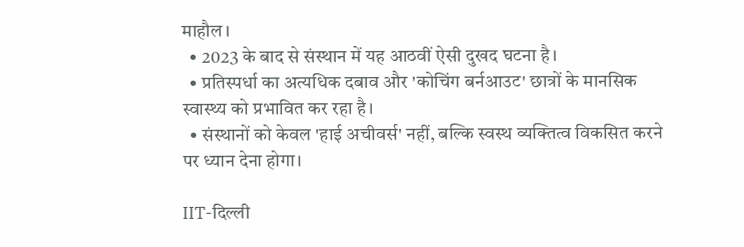माहौल।
  • 2023 के बाद से संस्थान में यह आठवीं ऐसी दुखद घटना है।
  • प्रतिस्पर्धा का अत्यधिक दबाव और 'कोचिंग बर्नआउट' छात्रों के मानसिक स्वास्थ्य को प्रभावित कर रहा है।
  • संस्थानों को केवल 'हाई अचीवर्स' नहीं, बल्कि स्वस्थ व्यक्तित्व विकसित करने पर ध्यान देना होगा।

IIT-दिल्ली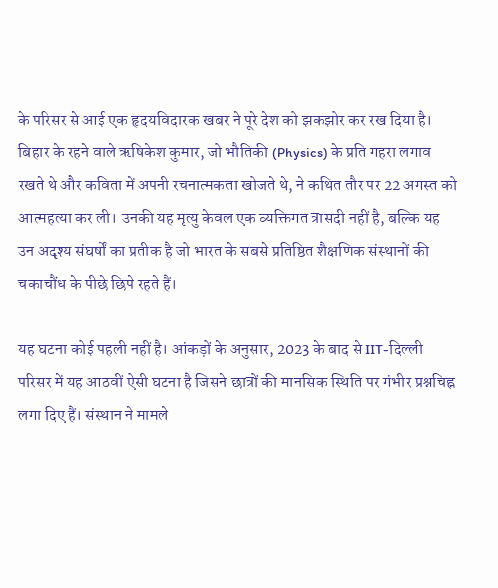के परिसर से आई एक हृदयविदारक खबर ने पूरे देश को झकझोर कर रख दिया है। बिहार के रहने वाले ऋषिकेश कुमार, जो भौतिकी (Physics) के प्रति गहरा लगाव रखते थे और कविता में अपनी रचनात्मकता खोजते थे, ने कथित तौर पर 22 अगस्त को आत्महत्या कर ली। उनकी यह मृत्यु केवल एक व्यक्तिगत त्रासदी नहीं है, बल्कि यह उन अदृश्य संघर्षों का प्रतीक है जो भारत के सबसे प्रतिष्ठित शैक्षणिक संस्थानों की चकाचौंध के पीछे छिपे रहते हैं।

यह घटना कोई पहली नहीं है। आंकड़ों के अनुसार, 2023 के बाद से IIT-दिल्ली परिसर में यह आठवीं ऐसी घटना है जिसने छात्रों की मानसिक स्थिति पर गंभीर प्रश्नचिह्न लगा दिए हैं। संस्थान ने मामले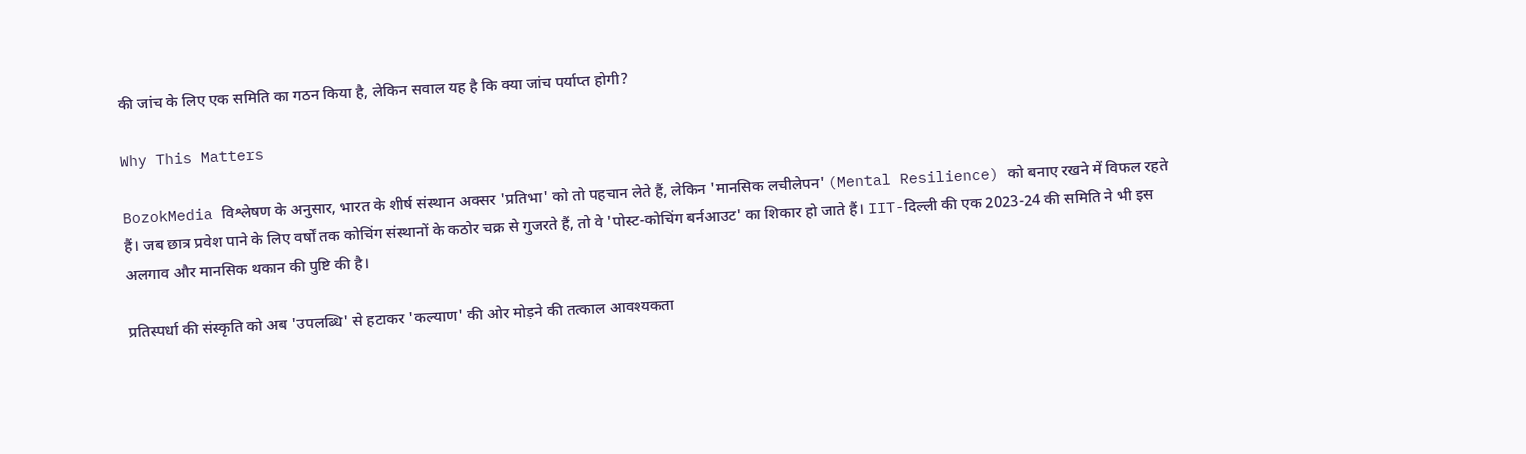की जांच के लिए एक समिति का गठन किया है, लेकिन सवाल यह है कि क्या जांच पर्याप्त होगी?

Why This Matters

BozokMedia विश्लेषण के अनुसार, भारत के शीर्ष संस्थान अक्सर 'प्रतिभा' को तो पहचान लेते हैं, लेकिन 'मानसिक लचीलेपन' (Mental Resilience) को बनाए रखने में विफल रहते हैं। जब छात्र प्रवेश पाने के लिए वर्षों तक कोचिंग संस्थानों के कठोर चक्र से गुजरते हैं, तो वे 'पोस्ट-कोचिंग बर्नआउट' का शिकार हो जाते हैं। IIT-दिल्ली की एक 2023-24 की समिति ने भी इस अलगाव और मानसिक थकान की पुष्टि की है।

प्रतिस्पर्धा की संस्कृति को अब 'उपलब्धि' से हटाकर 'कल्याण' की ओर मोड़ने की तत्काल आवश्यकता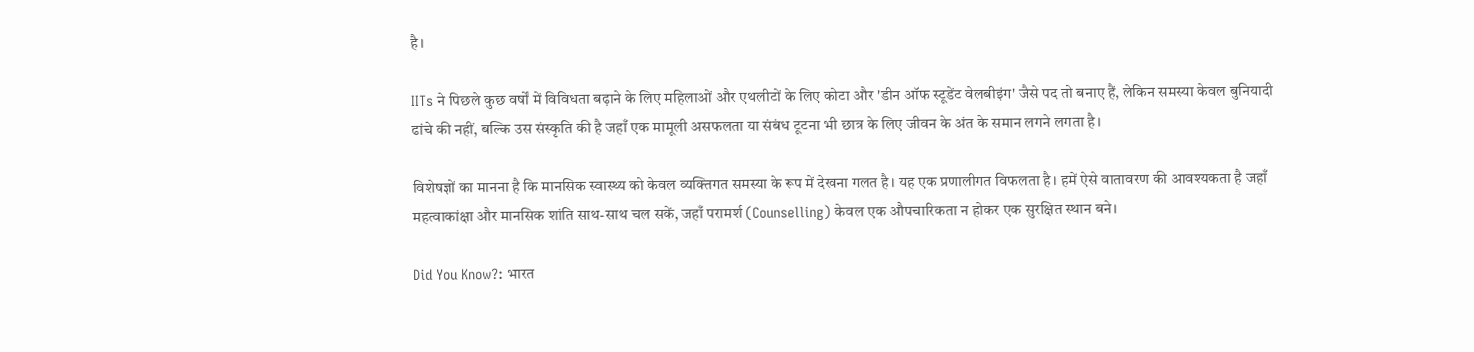है।

IITs ने पिछले कुछ वर्षों में विविधता बढ़ाने के लिए महिलाओं और एथलीटों के लिए कोटा और 'डीन ऑफ स्टूडेंट वेलबीइंग' जैसे पद तो बनाए हैं, लेकिन समस्या केवल बुनियादी ढांचे की नहीं, बल्कि उस संस्कृति की है जहाँ एक मामूली असफलता या संबंध टूटना भी छात्र के लिए जीवन के अंत के समान लगने लगता है।

विशेषज्ञों का मानना है कि मानसिक स्वास्थ्य को केवल व्यक्तिगत समस्या के रूप में देखना गलत है। यह एक प्रणालीगत विफलता है। हमें ऐसे वातावरण की आवश्यकता है जहाँ महत्वाकांक्षा और मानसिक शांति साथ-साथ चल सकें, जहाँ परामर्श (Counselling) केवल एक औपचारिकता न होकर एक सुरक्षित स्थान बने।

Did You Know?: भारत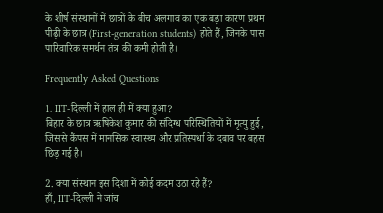के शीर्ष संस्थानों में छात्रों के बीच अलगाव का एक बड़ा कारण प्रथम पीढ़ी के छात्र (First-generation students) होते हैं, जिनके पास पारिवारिक समर्थन तंत्र की कमी होती है।

Frequently Asked Questions

1. IIT-दिल्ली में हाल ही में क्या हुआ?
बिहार के छात्र ऋषिकेश कुमार की संदिग्ध परिस्थितियों में मृत्यु हुई, जिससे कैंपस में मानसिक स्वास्थ्य और प्रतिस्पर्धा के दबाव पर बहस छिड़ गई है।

2. क्या संस्थान इस दिशा में कोई कदम उठा रहे हैं?
हाँ, IIT-दिल्ली ने जांच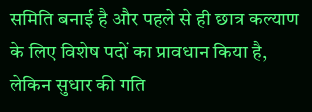समिति बनाई है और पहले से ही छात्र कल्याण के लिए विशेष पदों का प्रावधान किया है, लेकिन सुधार की गति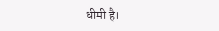धीमी है।